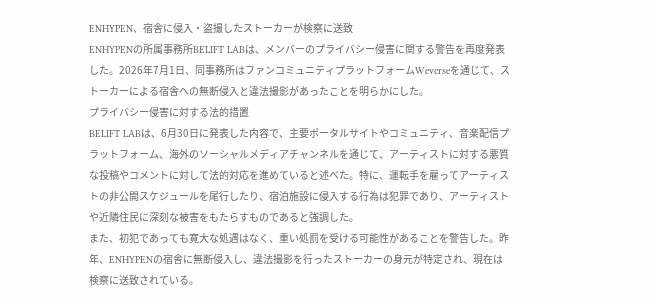ENHYPEN、宿舎に侵入・盗撮したストーカーが検察に送致
ENHYPENの所属事務所BELIFT LABは、メンバーのプライバシー侵害に関する警告を再度発表した。2026年7月1日、同事務所はファンコミュニティプラットフォームWeverseを通じて、ストーカーによる宿舎への無断侵入と違法撮影があったことを明らかにした。
プライバシー侵害に対する法的措置
BELIFT LABは、6月30日に発表した内容で、主要ポータルサイトやコミュニティ、音楽配信プラットフォーム、海外のソーシャルメディアチャンネルを通じて、アーティストに対する悪質な投稿やコメントに対して法的対応を進めていると述べた。特に、運転手を雇ってアーティストの非公開スケジュールを尾行したり、宿泊施設に侵入する行為は犯罪であり、アーティストや近隣住民に深刻な被害をもたらすものであると強調した。
また、初犯であっても寛大な処遇はなく、重い処罰を受ける可能性があることを警告した。昨年、ENHYPENの宿舎に無断侵入し、違法撮影を行ったストーカーの身元が特定され、現在は検察に送致されている。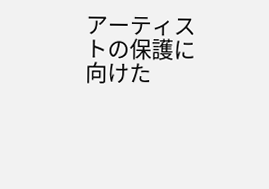アーティストの保護に向けた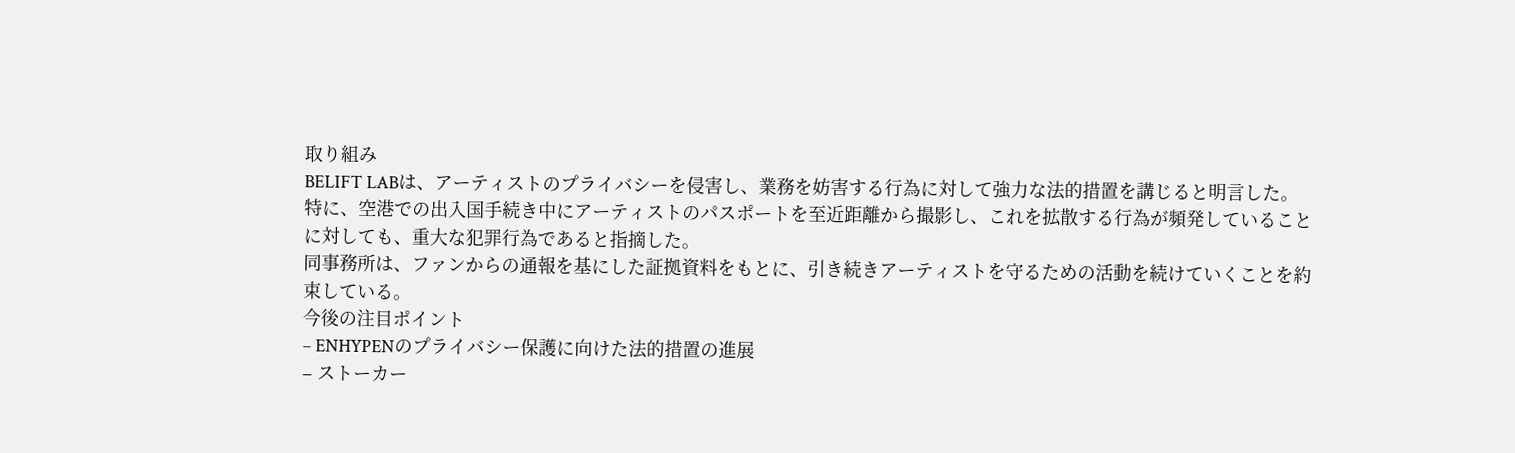取り組み
BELIFT LABは、アーティストのプライバシーを侵害し、業務を妨害する行為に対して強力な法的措置を講じると明言した。特に、空港での出入国手続き中にアーティストのパスポートを至近距離から撮影し、これを拡散する行為が頻発していることに対しても、重大な犯罪行為であると指摘した。
同事務所は、ファンからの通報を基にした証拠資料をもとに、引き続きアーティストを守るための活動を続けていくことを約束している。
今後の注目ポイント
– ENHYPENのプライバシー保護に向けた法的措置の進展
– ストーカー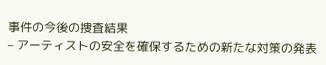事件の今後の捜査結果
– アーティストの安全を確保するための新たな対策の発表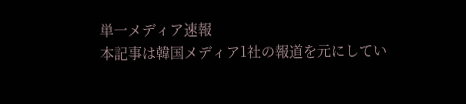単一メディア速報
本記事は韓国メディア1社の報道を元にしてい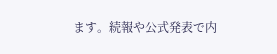ます。続報や公式発表で内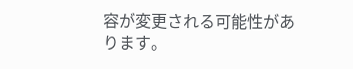容が変更される可能性があります。